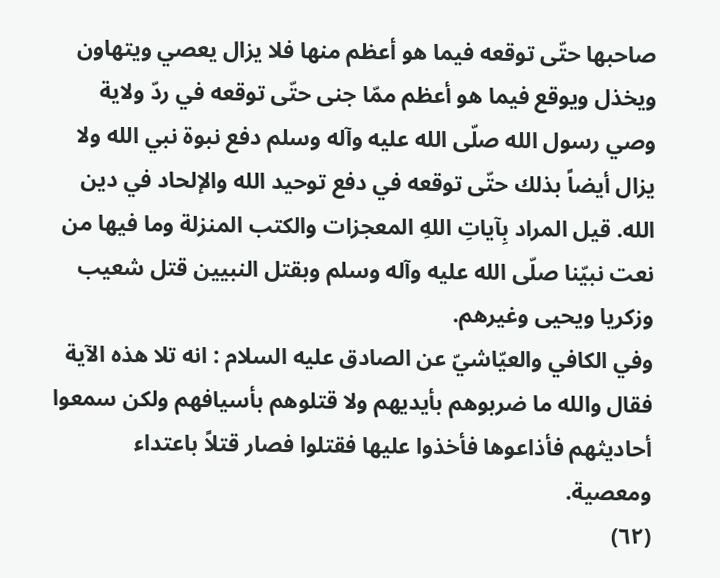صاحبها حتّى توقعه فيما هو أعظم منها فلا يزال يعصي ويتهاون ويخذل ويوقع فيما هو أعظم ممّا جنى حتّى توقعه في ردّ ولاية وصي رسول الله صلّى الله عليه وآله وسلم دفع نبوة نبي الله ولا يزال أيضاً بذلك حتّى توقعه في دفع توحيد الله والإلحاد في دين الله. قيل المراد بِآياتِ اللهِ المعجزات والكتب المنزلة وما فيها من نعت نبيّنا صلّى الله عليه وآله وسلم وبقتل النبيين قتل شعيب وزكريا ويحيى وغيرهم.
وفي الكافي والعيّاشيّ عن الصادق عليه السلام : انه تلا هذه الآية فقال والله ما ضربوهم بأيديهم ولا قتلوهم بأسيافهم ولكن سمعوا أحاديثهم فأذاعوها فأخذوا عليها فقتلوا فصار قتلاً باعتداء ومعصية.
(٦٢)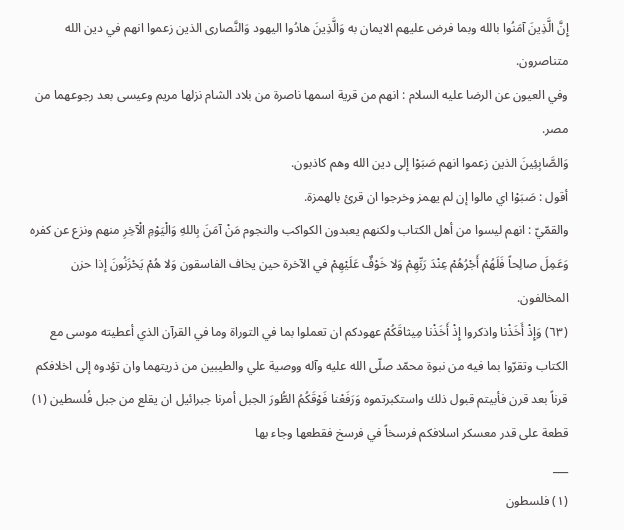إِنَّ الَّذِينَ آمَنُوا بالله وبما فرض عليهم الايمان به وَالَّذِينَ هادُوا اليهود وَالنَّصارى الذين زعموا انهم في دين الله متناصرون.
وفي العيون عن الرضا عليه السلام : انهم من قرية اسمها ناصرة من بلاد الشام نزلها مريم وعيسى بعد رجوعهما من مصر.
وَالصَّابِئِينَ الذين زعموا انهم صَبَوْا إلى دين الله وهم كاذبون.
أقول : صَبَوْا اي مالوا إن لم يهمز وخرجوا ان قرئ بالهمزة.
والقمّيّ : انهم ليسوا من أهل الكتاب ولكنهم يعبدون الكواكب والنجوم مَنْ آمَنَ بِاللهِ وَالْيَوْمِ الْآخِرِ منهم ونزع عن كفره وَعَمِلَ صالِحاً فَلَهُمْ أَجْرُهُمْ عِنْدَ رَبِّهِمْ وَلا خَوْفٌ عَلَيْهِمْ في الآخرة حين يخاف الفاسقون وَلا هُمْ يَحْزَنُونَ إذا حزن المخالفون.
(٦٣) وَإِذْ أَخَذْنا واذكروا إِذْ أَخَذْنا مِيثاقَكُمْ عهودكم ان تعملوا بما في التوراة وما في القرآن الذي أعطيته موسى مع الكتاب وتقرّوا بما فيه من نبوة محمّد صلّى الله عليه وآله ووصية علي والطيبين من ذريتهما وان تؤدوه إلى اخلافكم قرناً بعد قرن فأبيتم قبول ذلك واستكبرتموه وَرَفَعْنا فَوْقَكُمُ الطُّورَ الجبل أمرنا جبرائيل ان يقلع من جبل فُلسطين (١) قطعة على قدر معسكر اسلافكم فرسخاً في فرسخ فقطعها وجاء بها
___
(١) فلسطون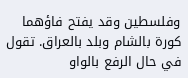وفلسطين وقد يفتح فاؤهما كورة بالشام وبلد بالعراق. تقول في حال الرفع بالواو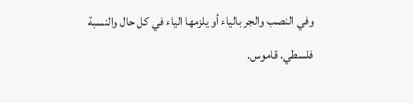وفي النصب والجر بالياء أو يلزمها الياء في كل حال والنسبة فلسطي. قاموس.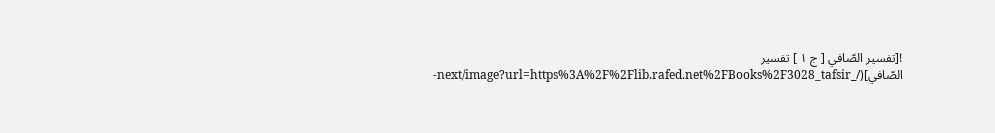![تفسير الصّافي [ ج ١ ] تفسير الصّافي](/_next/image?url=https%3A%2F%2Flib.rafed.net%2FBooks%2F3028_tafsir-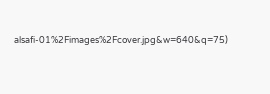alsafi-01%2Fimages%2Fcover.jpg&w=640&q=75)